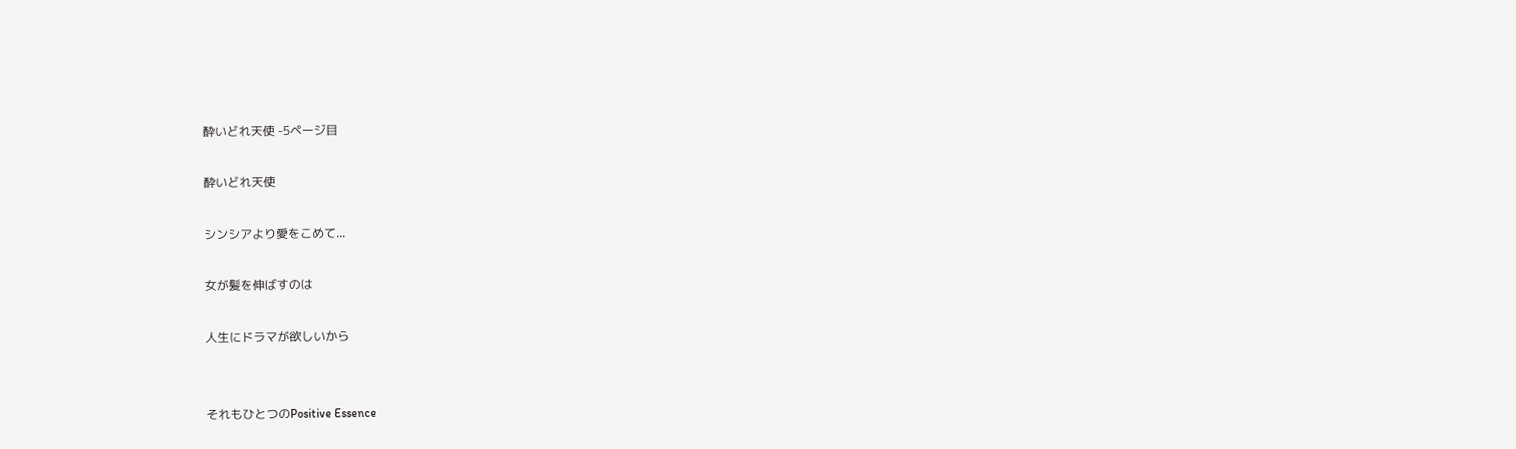酔いどれ天使 -5ページ目

酔いどれ天使

シンシアより愛をこめて...

女が髪を伸ばすのは

人生にドラマが欲しいから


それもひとつのPositive Essence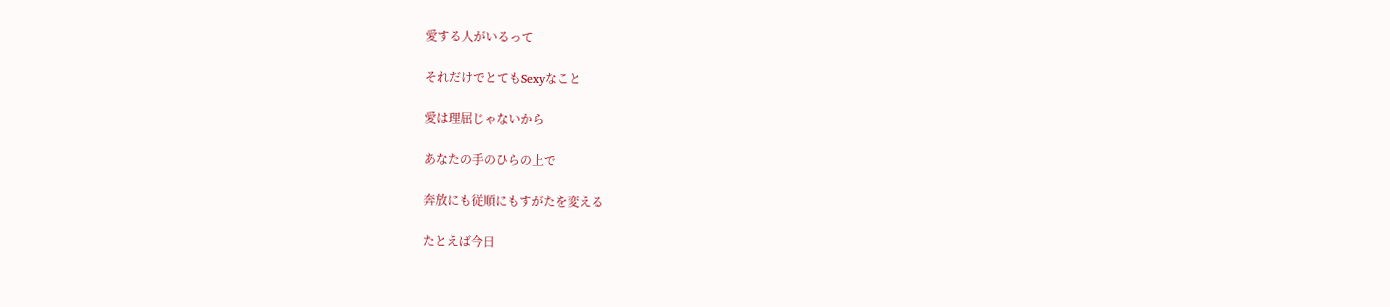愛する人がいるって

それだけでとてもSexyなこと

愛は理屈じゃないから

あなたの手のひらの上で

奔放にも従順にもすがたを変える

たとえば今日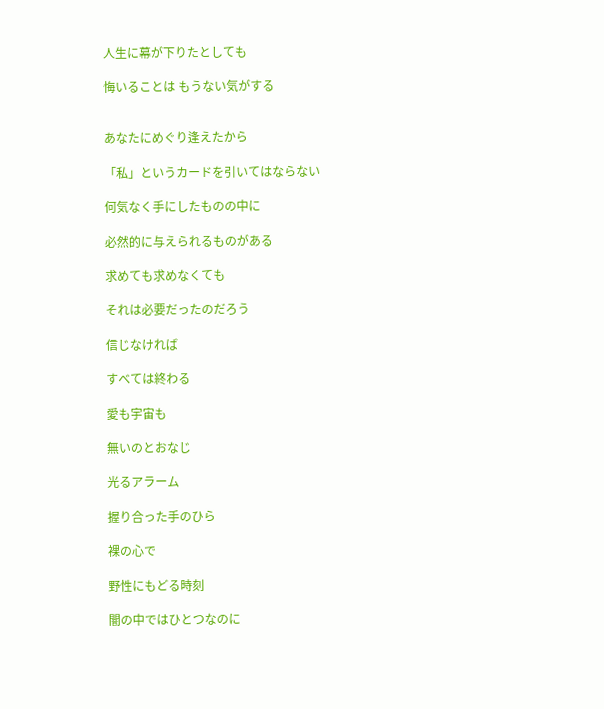人生に幕が下りたとしても

悔いることは もうない気がする


あなたにめぐり逢えたから

「私」というカードを引いてはならない

何気なく手にしたものの中に

必然的に与えられるものがある

求めても求めなくても

それは必要だったのだろう

信じなければ

すべては終わる

愛も宇宙も

無いのとおなじ

光るアラーム

握り合った手のひら

裸の心で

野性にもどる時刻

闇の中ではひとつなのに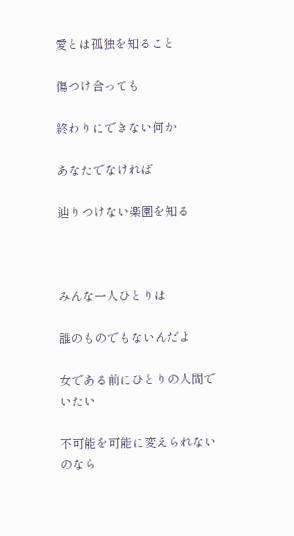愛とは孤独を知ること

傷つけ合っても

終わりにできない何か

あなたでなければ

辿りつけない楽園を知る



みんな一人ひとりは

誰のものでもないんだよ

女である前にひとりの人間でいたい

不可能を可能に変えられないのなら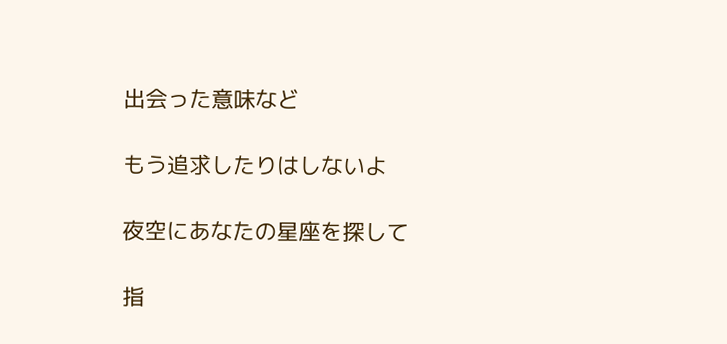出会った意味など

もう追求したりはしないよ

夜空にあなたの星座を探して

指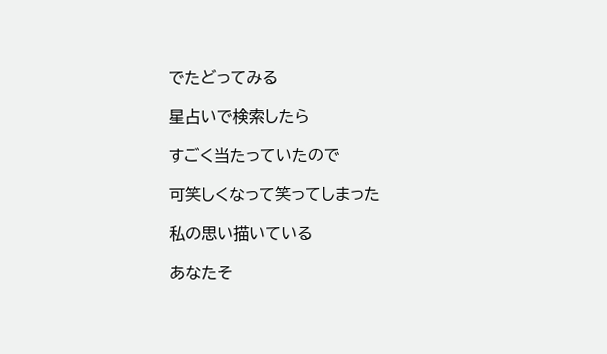でたどってみる

星占いで検索したら

すごく当たっていたので

可笑しくなって笑ってしまった

私の思い描いている

あなたそ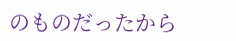のものだったから